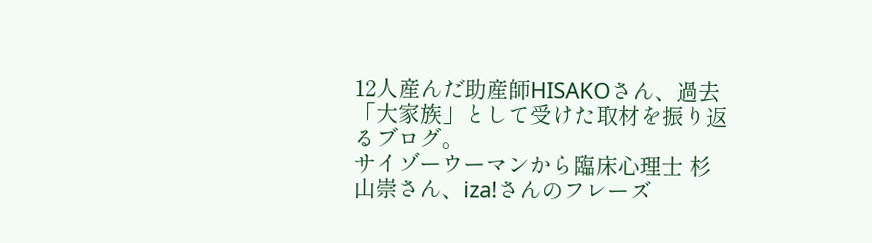12人産んだ助産師HISAKOさん、過去「大家族」として受けた取材を振り返るブログ。
サイゾーウーマンから臨床心理士 杉山崇さん、iza!さんのフレーズ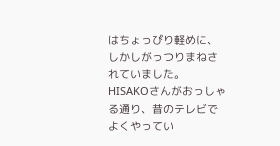はちょっぴり軽めに、しかしがっつりまねされていました。
HISAKOさんがおっしゃる通り、昔のテレビでよくやってい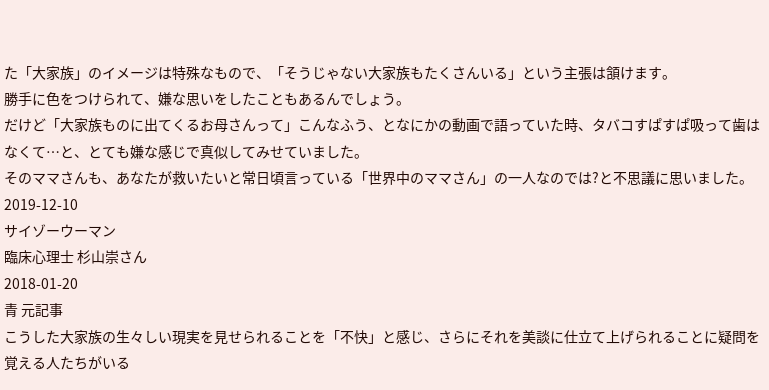た「大家族」のイメージは特殊なもので、「そうじゃない大家族もたくさんいる」という主張は頷けます。
勝手に色をつけられて、嫌な思いをしたこともあるんでしょう。
だけど「大家族ものに出てくるお母さんって」こんなふう、となにかの動画で語っていた時、タバコすぱすぱ吸って歯はなくて…と、とても嫌な感じで真似してみせていました。
そのママさんも、あなたが救いたいと常日頃言っている「世界中のママさん」の一人なのでは?と不思議に思いました。
2019-12-10
サイゾーウーマン
臨床心理士 杉山崇さん
2018-01-20
青 元記事
こうした大家族の生々しい現実を見せられることを「不快」と感じ、さらにそれを美談に仕立て上げられることに疑問を覚える人たちがいる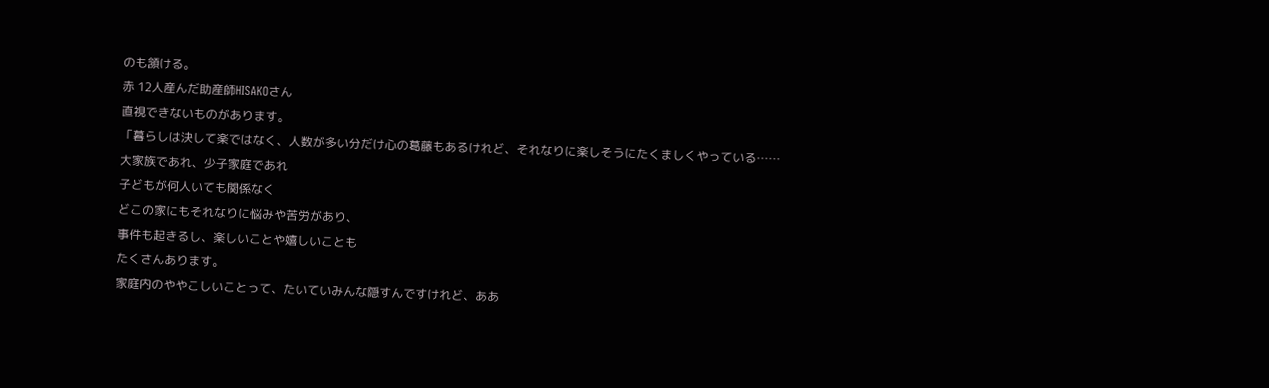のも頷ける。
赤 12人産んだ助産師HISAKOさん
直視できないものがあります。
「暮らしは決して楽ではなく、人数が多い分だけ心の葛藤もあるけれど、それなりに楽しそうにたくましくやっている……
大家族であれ、少子家庭であれ
子どもが何人いても関係なく
どこの家にもそれなりに悩みや苦労があり、
事件も起きるし、楽しいことや嬉しいことも
たくさんあります。
家庭内のややこしいことって、たいていみんな隠すんですけれど、ああ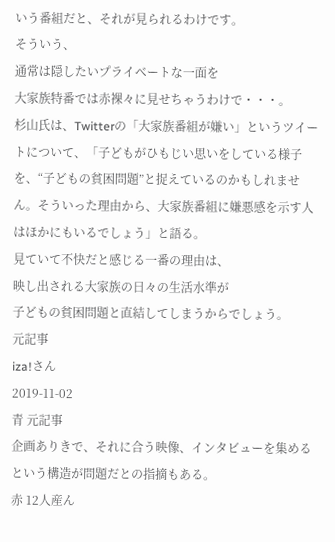いう番組だと、それが見られるわけです。
そういう、
通常は隠したいプライベートな一面を
大家族特番では赤裸々に見せちゃうわけで・・・。
杉山氏は、Twitterの「大家族番組が嫌い」というツイートについて、「子どもがひもじい思いをしている様子を、“子どもの貧困問題”と捉えているのかもしれません。そういった理由から、大家族番組に嫌悪感を示す人はほかにもいるでしょう」と語る。
見ていて不快だと感じる一番の理由は、
映し出される大家族の日々の生活水準が
子どもの貧困問題と直結してしまうからでしょう。
元記事
iza!さん
2019-11-02
青 元記事
企画ありきで、それに合う映像、インタビューを集めるという構造が問題だとの指摘もある。
赤 12人産ん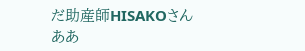だ助産師HISAKOさん
ああ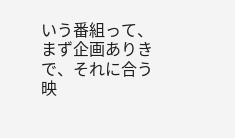いう番組って、
まず企画ありきで、それに合う映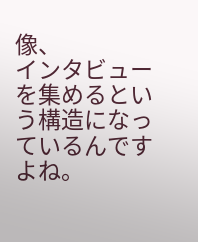像、
インタビューを集めるという構造になっているんですよね。